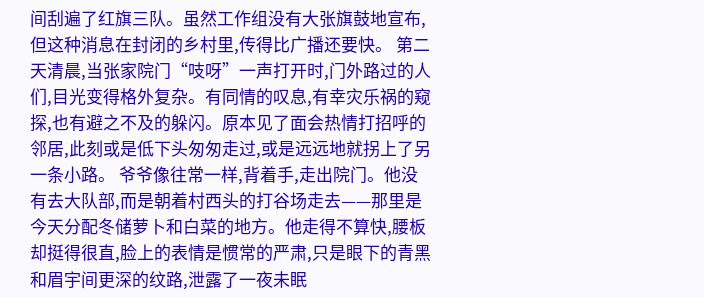间刮遍了红旗三队。虽然工作组没有大张旗鼓地宣布,但这种消息在封闭的乡村里,传得比广播还要快。 第二天清晨,当张家院门“吱呀”一声打开时,门外路过的人们,目光变得格外复杂。有同情的叹息,有幸灾乐祸的窥探,也有避之不及的躲闪。原本见了面会热情打招呼的邻居,此刻或是低下头匆匆走过,或是远远地就拐上了另一条小路。 爷爷像往常一样,背着手,走出院门。他没有去大队部,而是朝着村西头的打谷场走去——那里是今天分配冬储萝卜和白菜的地方。他走得不算快,腰板却挺得很直,脸上的表情是惯常的严肃,只是眼下的青黑和眉宇间更深的纹路,泄露了一夜未眠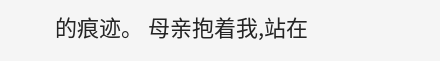的痕迹。 母亲抱着我,站在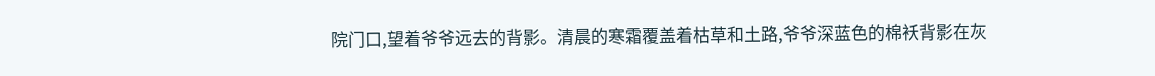院门口,望着爷爷远去的背影。清晨的寒霜覆盖着枯草和土路,爷爷深蓝色的棉袄背影在灰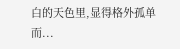白的天色里,显得格外孤单而...